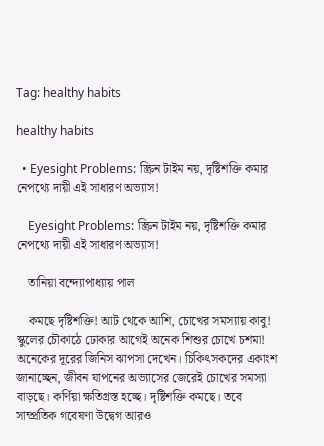Tag: healthy habits

healthy habits

  • Eyesight Problems: স্ক্রিন টাইম নয়, দৃষ্টিশক্তি কমার নেপথ্যে দায়ী এই সাধারণ অভ্যাস!

    Eyesight Problems: স্ক্রিন টাইম নয়, দৃষ্টিশক্তি কমার নেপথ্যে দায়ী এই সাধারণ অভ্যাস!

    তানিয়া বন্দ্যোপাধ্যায় পাল

    কমছে দৃষ্টিশক্তি! আট থেকে আশি, চোখের সমস্যায় কাবু! স্কুলের চৌকাঠে ঢোকার আগেই অনেক শিশুর চোখে চশমা! অনেকের দূরের জিনিস ঝাপসা দেখেন। চিকিৎসকদের একাংশ জানাচ্ছেন, জীবন যাপনের অভ্যাসের জেরেই চোখের সমস্যা বাড়ছে। কর্ণিয়া ক্ষতিগ্রস্ত হচ্ছে। দৃষ্টিশক্তি কমছে। তবে সাম্প্রতিক গবেষণা উদ্বেগ আরও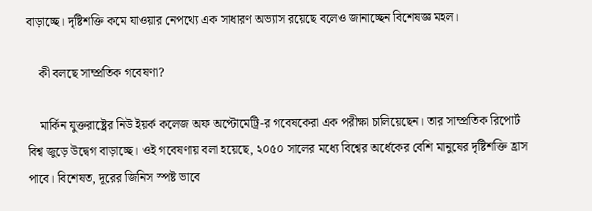বাড়াচ্ছে। দৃষ্টিশক্তি কমে যাওয়ার নেপথ্যে এক সাধারণ অভ্যাস রয়েছে বলেও জানাচ্ছেন বিশেষজ্ঞ মহল।

    কী বলছে সাম্প্রতিক গবেষণা?

    মার্কিন যুক্তরাষ্ট্রের নিউ ইয়র্ক কলেজ অফ অপ্টোমেট্রি-র গবেষকেরা এক পরীক্ষা চালিয়েছেন। তার সাম্প্রতিক রিপোর্ট বিশ্ব জুড়ে উদ্বেগ বাড়াচ্ছে। ওই গবেষণায় বলা হয়েছে, ২০৫০ সালের মধ্যে বিশ্বের অর্ধেকের বেশি মানুষের দৃষ্টিশক্তি হ্রাস পাবে। বিশেষত, দূরের জিনিস স্পষ্ট ভাবে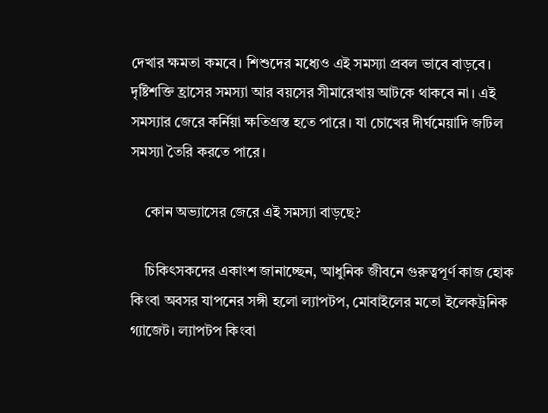দেখার ক্ষমতা কমবে। শিশুদের মধ্যেও এই সমস্যা প্রবল ভাবে বাড়বে। দৃষ্টিশক্তি হ্রাসের সমস্যা আর বয়সের সীমারেখায় আটকে থাকবে না। এই সমস্যার জেরে কর্নিয়া ক্ষতিগ্রস্ত হতে পারে। যা চোখের দীর্ঘমেয়াদি জটিল সমস্যা তৈরি করতে পারে।

    কোন অভ্যাসের জেরে এই সমস্যা বাড়ছে?

    চিকিৎসকদের একাংশ জানাচ্ছেন, আধুনিক জীবনে গুরুত্বপূর্ণ কাজ হোক কিংবা অবসর যাপনের সঙ্গী হলো ল্যাপটপ, মোবাইলের মতো ইলেকট্রনিক গ্যাজেট। ল্যাপটপ কিংবা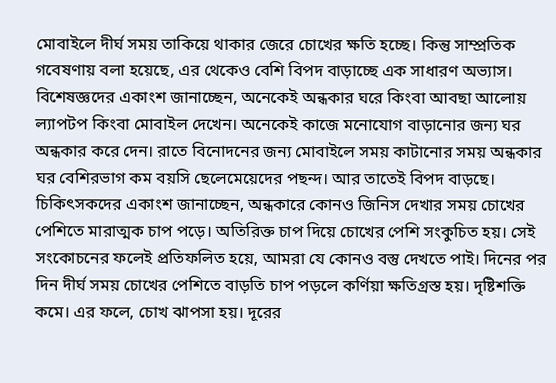মোবাইলে দীর্ঘ সময় তাকিয়ে থাকার জেরে চোখের ক্ষতি হচ্ছে। কিন্তু সাম্প্রতিক গবেষণায় বলা হয়েছে, এর থেকেও বেশি বিপদ বাড়াচ্ছে এক সাধারণ অভ্যাস। বিশেষজ্ঞদের একাংশ জানাচ্ছেন, অনেকেই অন্ধকার ঘরে কিংবা আবছা আলোয় ল্যাপটপ‌ কিংবা মোবাইল দেখেন। অনেকেই কাজে মনোযোগ বাড়ানোর জন্য ঘর অন্ধকার করে দেন। রাতে বিনোদনের জন্য মোবাইলে সময় কাটানোর সময় অন্ধকার ঘর বেশিরভাগ কম বয়সি ছেলেমেয়েদের পছন্দ। আর তাতেই বিপদ বাড়ছে। চিকিৎসকদের একাংশ জানাচ্ছেন, অন্ধকারে কোনও জিনিস দেখার সময় চোখের পেশিতে মারাত্মক চাপ পড়ে। অতিরিক্ত চাপ দিয়ে চোখের পেশি সংকুচিত হয়। সেই সংকোচনের ফলেই প্রতিফলিত হয়ে, আমরা যে কোনও বস্তু দেখতে পাই। দিনের পর দিন দীর্ঘ সময় চোখের পেশিতে বাড়তি চাপ পড়লে কর্ণিয়া ক্ষতিগ্রস্ত হয়। দৃষ্টিশক্তি কমে। এর ফলে, চোখ ঝাপসা হয়। দূরের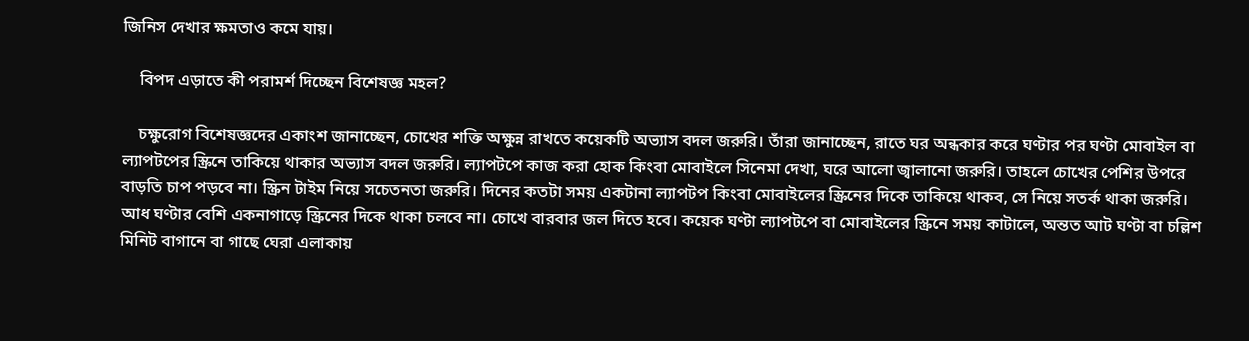জিনিস দেখার ক্ষমতাও কমে যায়।

    বিপদ এড়াতে কী পরামর্শ দিচ্ছেন বিশেষজ্ঞ মহল?

    চক্ষুরোগ বিশেষজ্ঞদের একাংশ জানাচ্ছেন, চোখের শক্তি অক্ষুন্ন রাখতে কয়েকটি অভ্যাস বদল জরুরি। তাঁরা জানাচ্ছেন, রাতে ঘর অন্ধকার করে ঘণ্টার পর ঘণ্টা মোবাইল বা ল্যাপটপের স্ক্রিনে তাকিয়ে থাকার অভ্যাস বদল জরুরি। ল্যাপটপে কাজ করা হোক কিংবা মোবাইলে সিনেমা দেখা, ঘরে আলো জ্বালানো জরুরি। তাহলে চোখের পেশির উপরে বাড়তি চাপ পড়বে না। স্ক্রিন টাইম নিয়ে সচেতনতা জরুরি। দিনের কতটা সময় একটানা ল্যাপটপ কিংবা মোবাইলের স্ক্রিনের দিকে তাকিয়ে থাকব, সে নিয়ে সতর্ক থাকা জরুরি। আধ ঘণ্টার বেশি একনাগাড়ে স্ক্রিনের দিকে থাকা চলবে না। চোখে বারবার জল দিতে হবে। কয়েক ঘণ্টা ল্যাপটপে বা মোবাইলের স্ক্রিনে সময় কাটালে, অন্তত আট ঘণ্টা বা চল্লিশ মিনিট বাগানে বা গাছে ঘেরা এলাকায়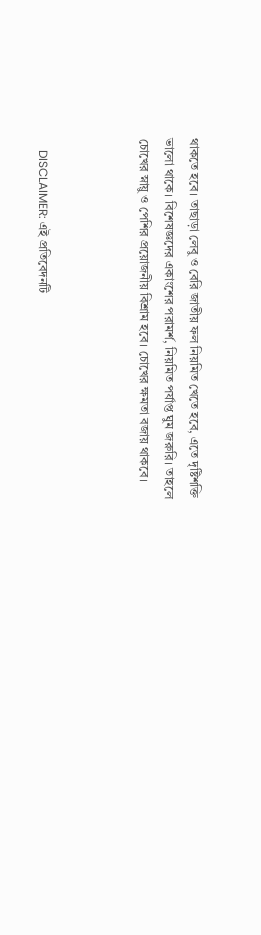থাকতে হবে। তাছাড়া লেবু ও বেরি জাতীয় ফল নিয়মিত খেতে হবে, এতে দৃষ্টিশক্তি ভালো থাকে। বিশেষজ্ঞদের একাংশের পরামর্শ, নিয়মিত পর্যাপ্ত ঘুম জরুরি। তাহলে চোখের স্নায়ু ও পেশির প্রয়োজনীয় বিশ্রাম হবে। চোখের ক্ষমতা বজায় থাকবে।



    DISCLAIMER: এই প্রতিবেদনটি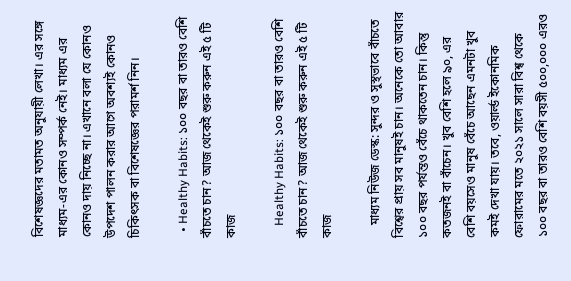বিশেষজ্ঞদের মতামত অনুযায়ী লেখা। এর সঙ্গে মাধ্যম-এর কোনও সম্পর্ক নেই। মাধ্যম এর কোনও দায় নিচ্ছে না। এখানে বলা যে কোনও উপদেশ পালন করার আগে অবশ্যই কোনও চিকিৎসক বা বিশেষজ্ঞের পরামর্শ নিন।

  • Healthy Habits: ১০০ বছর বা তারও বেশি বাঁচতে চান? আজ থেকেই শুরু করুন এই ৫ টি কাজ

    Healthy Habits: ১০০ বছর বা তারও বেশি বাঁচতে চান? আজ থেকেই শুরু করুন এই ৫ টি কাজ

    মাধ্যম নিউজ ডেস্ক: সুন্দর ও সুস্থভাবে বাঁচতে বিশ্বের প্রায় সব মানুষই চান। অনেকে তো আবার ১০০ বছর পর্যন্তও বেঁচে থাকতেন চান। কিন্তু কতজনই বা বাঁচেন। খুব বেশি হলে ৯০, এর বেশি বয়সেও মানুষ বেঁচে আছেন এমনটা খুব কমই দেখা যায়। তবে, ওয়ার্ল্ড ইকোনমিক ফোরামের মতে ২০২১ সালে সারা বিশ্ব থেকে ১০০ বছর বা তারও বেশি বয়সী ৫০০,০০০ এরও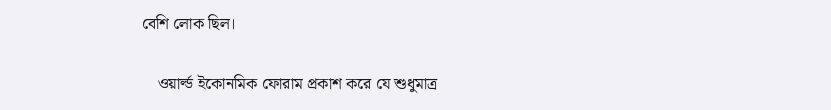বেশি লোক ছিল।

    ওয়ার্ল্ড ইকোনমিক ফোরাম প্রকাশ করে যে শুধুমাত্র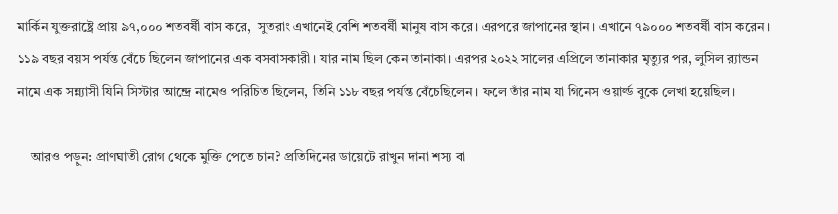মার্কিন যুক্তরাষ্ট্রে প্রায় ৯৭,০০০ শতবর্ষী বাস করে,  সুতরাং এখানেই বেশি শতবর্ষী মানুষ বাস করে। এরপরে জাপানের স্থান। এখানে ৭৯০০০ শতবর্ষী বাস করেন। ১১৯ বছর বয়স পর্যন্ত বেঁচে ছিলেন জাপানের এক বসবাসকারী। যার নাম ছিল কেন তানাকা। এরপর ২০২২ সালের এপ্রিলে তানাকার মৃত্যুর পর, লুসিল র‌্যান্ডন নামে এক সন্ন্যাসী যিনি সিস্টার আন্দ্রে নামেও পরিচিত ছিলেন, তিনি ১১৮ বছর পর্যন্ত বেঁচেছিলেন। ফলে তাঁর নাম যা গিনেস ওয়ার্ল্ড বুকে লেখা হয়েছিল।

    আরও পড়ুন: প্রাণঘাতী রোগ থেকে মুক্তি পেতে চান? প্রতিদিনের ডায়েটে রাখুন দানা শস্য বা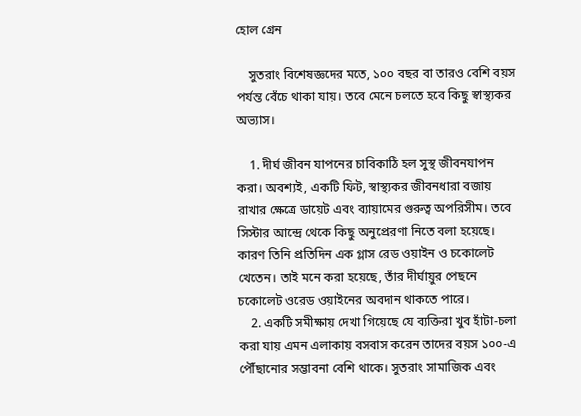হোল গ্রেন

    সুতরাং বিশেষজ্ঞদের মতে, ১০০ বছর বা তারও বেশি বয়স পর্যন্ত বেঁচে থাকা যায়। তবে মেনে চলতে হবে কিছু স্বাস্থ্যকর অভ্যাস।

    1. দীর্ঘ জীবন যাপনের চাবিকাঠি হল সুস্থ জীবনযাপন করা। অবশ্যই, একটি ফিট, স্বাস্থ্যকর জীবনধারা বজায় রাখার ক্ষেত্রে ডায়েট এবং ব্যায়ামের গুরুত্ব অপরিসীম। তবে সিস্টার আন্দ্রে থেকে কিছু অনুপ্রেরণা নিতে বলা হয়েছে। কারণ তিনি প্রতিদিন এক গ্লাস রেড ওয়াইন ও চকোলেট খেতেন। তাই মনে করা হয়েছে, তাঁর দীর্ঘায়ুর পেছনে চকোলেট ওরেড ওয়াইনের অবদান থাকতে পারে।
    2. একটি সমীক্ষায় দেখা গিয়েছে যে ব্যক্তিরা খুব হাঁটা-চলা করা যায় এমন এলাকায় বসবাস করেন তাদের বয়স ১০০-এ পৌঁছানোর সম্ভাবনা বেশি থাকে। সুতরাং সামাজিক এবং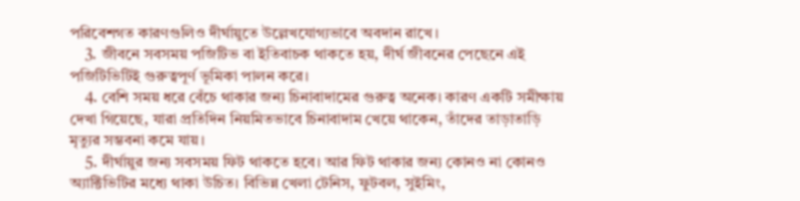পরিবেশগত কারণগুলিও দীর্ঘায়ুতে উল্লেখযোগ্যভাবে অবদান রাখে।
    3. জীবনে সবসময় পজিটিভ বা ইতিবাচক থাকতে হয়, দীর্ঘ জীবনের পেছেনে এই পজিটিভিটিই গুরুত্বপূর্ণ ভূমিকা পালন করে।
    4. বেশি সময় ধরে বেঁচে থাকার জন্য চিনাবাদামের গুরুত্ব অনেক। কারণ একটি সমীক্ষায় দেখা গিয়েছে, যারা প্রতিদিন নিয়মিতভাবে চিনাবাদাম খেয়ে থাকেন, তাঁদের তাড়াতাড়ি মৃত্যুর সম্ভবনা কমে যায়।
    5. দীর্ঘায়ুর জন্য সবসময় ফিট থাকতে হবে। আর ফিট থাকার জন্য কোনও না কোনও অ্যাক্টিভিটির মধ্যে থাকা উচিত। বিভিন্ন খেলা টেনিস, ফুটবল, সুইমিং,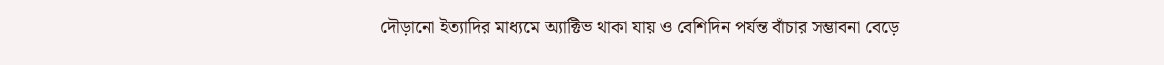দৌড়ানো ইত্যাদির মাধ্যমে অ্যাক্টিভ থাকা যায় ও বেশিদিন পর্যন্ত বাঁচার সম্ভাবনা বেড়ে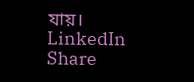যায়।
LinkedIn
Share